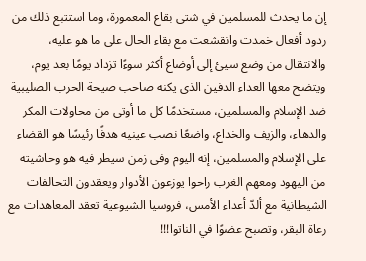إن ما يحدث للمسلمين في شتى بقاع المعمورة، وما استتبع ذلك من ردود أفعال خمدت وانقشعت مع بقاء الحال على ما هو عليه، والانتقال من وضع سيئ إلى أوضاع أكثر سوءًا تزداد يومًا بعد يوم، ويتضح معها العداء الدفين الذى يكنه صاحب صيحة الحرب الصليبية ضد الإسلام والمسلمين، مستخدمًا كل ما أوتى من محاولات المكر والدهاء، والزيف والخداع، واضعًا نصب عينيه هدفًا رئيسًا هو القضاء على الإسلام والمسلمين، إنه اليوم وفى زمن سيطر فيه هو وحاشيته من اليهود ومعهم الغرب راحوا يوزعون الأدوار ويعقدون التحالفات الشيطانية مع ألدّ أعداء الأمس، فروسيا الشيوعية تعقد المعاهدات مع رعاة البقر، وتصبح عضوًا في الناتوا!!!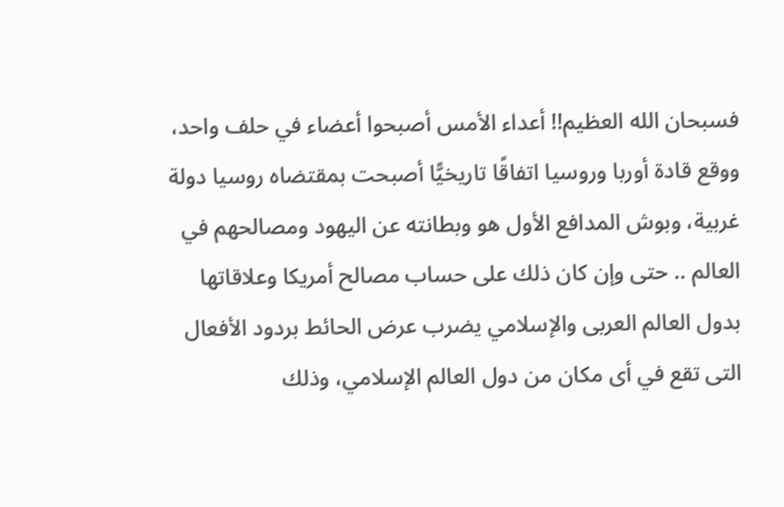فسبحان الله العظيم!! أعداء الأمس أصبحوا أعضاء في حلف واحد، ووقع قادة أوربا وروسيا اتفاقًا تاريخيًّا أصبحت بمقتضاه روسيا دولة غربية، وبوش المدافع الأول هو وبطانته عن اليهود ومصالحهم في العالم .. حتى وإن كان ذلك على حساب مصالح أمريكا وعلاقاتها بدول العالم العربى والإسلامي يضرب عرض الحائط بردود الأفعال التى تقع في أى مكان من دول العالم الإسلامي، وذلك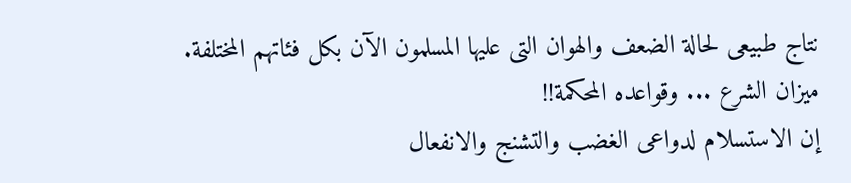نتاج طبيعى لحالة الضعف والهوان التى عليها المسلمون الآن بكل فئاتهم المختلفة.
ميزان الشرع ... وقواعده المحكمة!!
إن الاستسلام لدواعى الغضب والتشنج والانفعال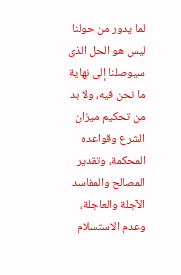لما يدور من حولنا ليس هو الحل الذى سيوصلنا إلى نهاية ما نحن فيه، ولا بد من تحكيم ميزان الشرع وقواعده المحكمة، وتقدير المصالح والمفاسد الآجلة والعاجلة، وعدم الاستسلام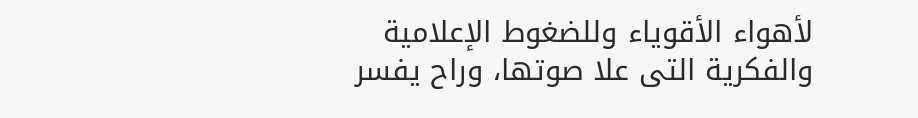لأهواء الأقوياء وللضغوط الإعلامية والفكرية التى علا صوتها، وراح يفسر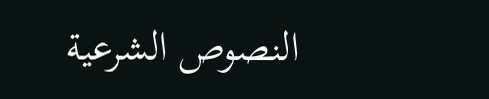النصوص الشرعية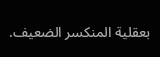بعقلية المنكسر الضعيف.